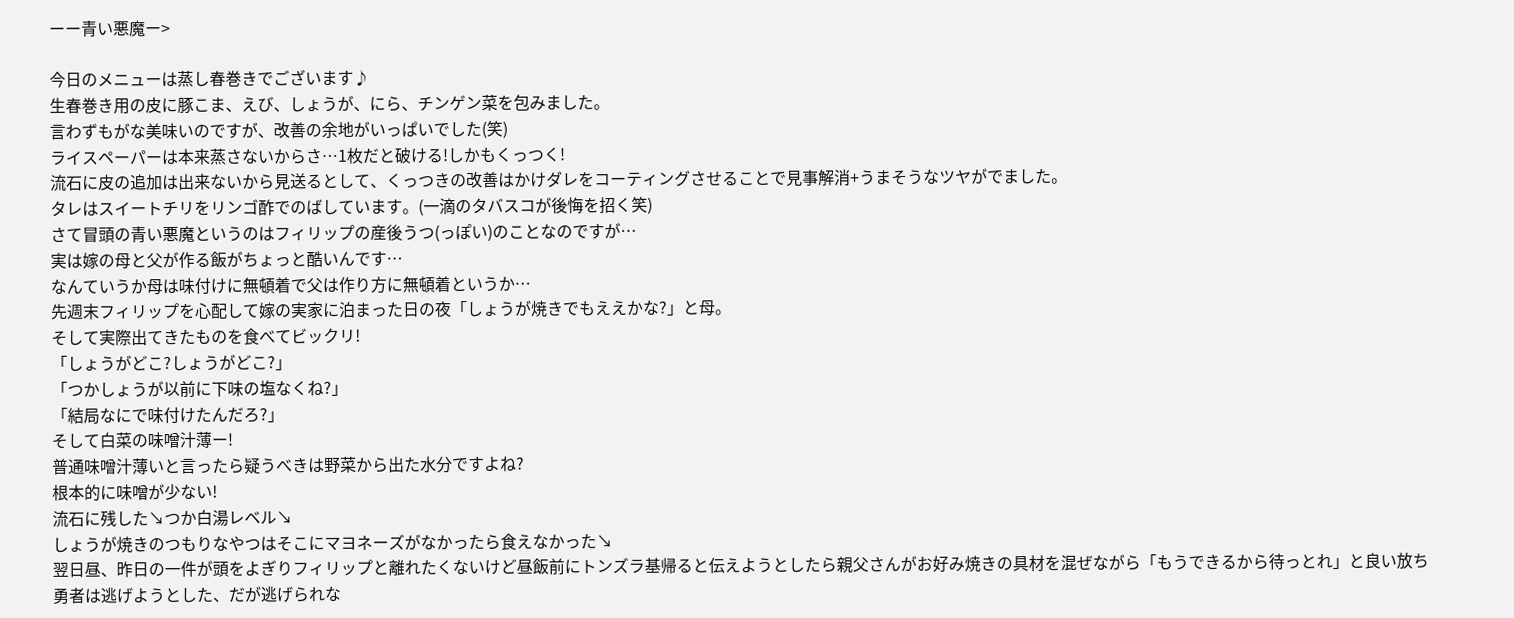ーー青い悪魔ー>

今日のメニューは蒸し春巻きでございます♪
生春巻き用の皮に豚こま、えび、しょうが、にら、チンゲン菜を包みました。
言わずもがな美味いのですが、改善の余地がいっぱいでした(笑)
ライスペーパーは本来蒸さないからさ…1枚だと破ける!しかもくっつく!
流石に皮の追加は出来ないから見送るとして、くっつきの改善はかけダレをコーティングさせることで見事解消+うまそうなツヤがでました。
タレはスイートチリをリンゴ酢でのばしています。(一滴のタバスコが後悔を招く笑)
さて冒頭の青い悪魔というのはフィリップの産後うつ(っぽい)のことなのですが…
実は嫁の母と父が作る飯がちょっと酷いんです…
なんていうか母は味付けに無頓着で父は作り方に無頓着というか…
先週末フィリップを心配して嫁の実家に泊まった日の夜「しょうが焼きでもええかな?」と母。
そして実際出てきたものを食べてビックリ!
「しょうがどこ?しょうがどこ?」
「つかしょうが以前に下味の塩なくね?」
「結局なにで味付けたんだろ?」
そして白菜の味噌汁薄ー!
普通味噌汁薄いと言ったら疑うべきは野菜から出た水分ですよね?
根本的に味噌が少ない!
流石に残した↘つか白湯レベル↘
しょうが焼きのつもりなやつはそこにマヨネーズがなかったら食えなかった↘
翌日昼、昨日の一件が頭をよぎりフィリップと離れたくないけど昼飯前にトンズラ基帰ると伝えようとしたら親父さんがお好み焼きの具材を混ぜながら「もうできるから待っとれ」と良い放ち勇者は逃げようとした、だが逃げられな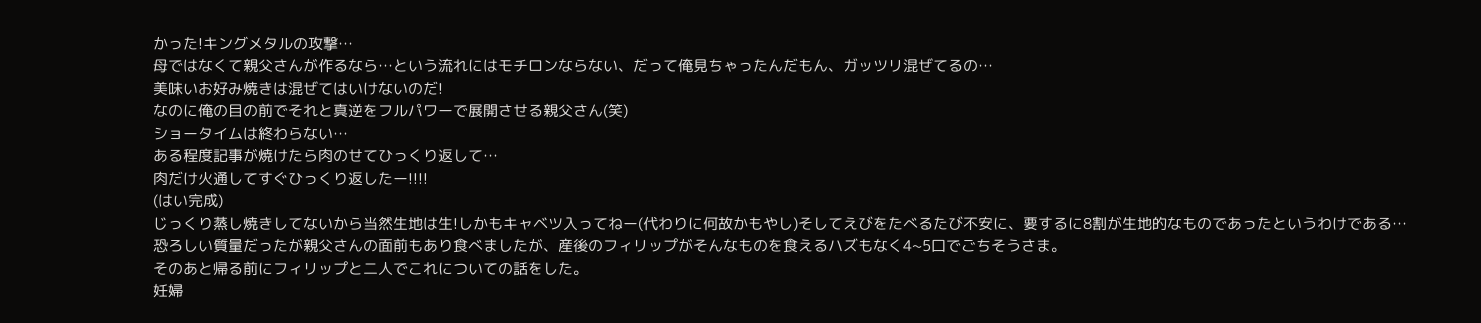かった!キングメタルの攻撃…
母ではなくて親父さんが作るなら…という流れにはモチロンならない、だって俺見ちゃったんだもん、ガッツリ混ぜてるの…
美味いお好み焼きは混ぜてはいけないのだ!
なのに俺の目の前でそれと真逆をフルパワーで展開させる親父さん(笑)
ショータイムは終わらない…
ある程度記事が焼けたら肉のせてひっくり返して…
肉だけ火通してすぐひっくり返したー!!!!
(はい完成)
じっくり蒸し焼きしてないから当然生地は生!しかもキャベツ入ってねー(代わりに何故かもやし)そしてえびをたべるたび不安に、要するに8割が生地的なものであったというわけである…
恐ろしい質量だったが親父さんの面前もあり食べましたが、産後のフィリップがそんなものを食えるハズもなく4~5口でごちそうさま。
そのあと帰る前にフィリップと二人でこれについての話をした。
妊婦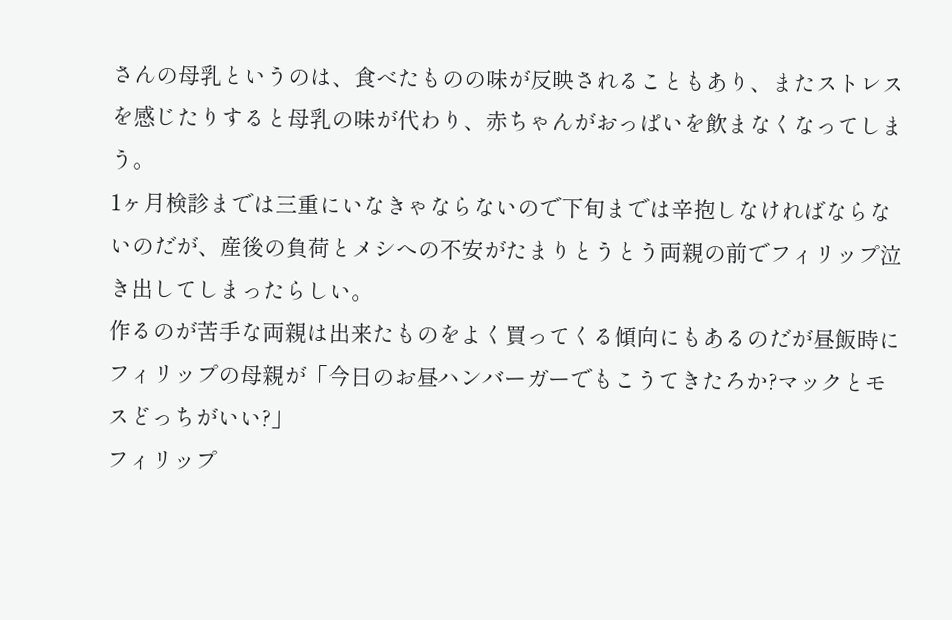さんの母乳というのは、食べたものの味が反映されることもあり、またストレスを感じたりすると母乳の味が代わり、赤ちゃんがおっぱいを飲まなくなってしまう。
1ヶ月検診までは三重にいなきゃならないので下旬までは辛抱しなければならないのだが、産後の負荷とメシへの不安がたまりとうとう両親の前でフィリップ泣き出してしまったらしい。
作るのが苦手な両親は出来たものをよく買ってくる傾向にもあるのだが昼飯時にフィリップの母親が「今日のお昼ハンバーガーでもこうてきたろか?マックとモスどっちがいい?」
フィリップ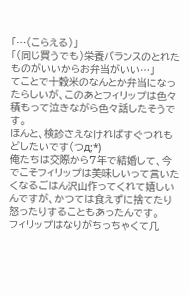「…(こらえる)」
「(同じ買うでも)栄養バランスのとれたものがいいからお弁当がいい…」
てことで十穀米のなんとか弁当になったらしいが、このあとフィリップは色々積もって泣きながら色々話したそうです。
ほんと、検診さえなければすぐつれもどしたいです(つд;*)
俺たちは交際から7年で結婚して、今でこそフィリップは美味しいって言いたくなるごはん沢山作ってくれて嬉しいんですが、かつては食えずに捨てたり怒ったりすることもあったんです。
フィリップはなりがちっちゃくて几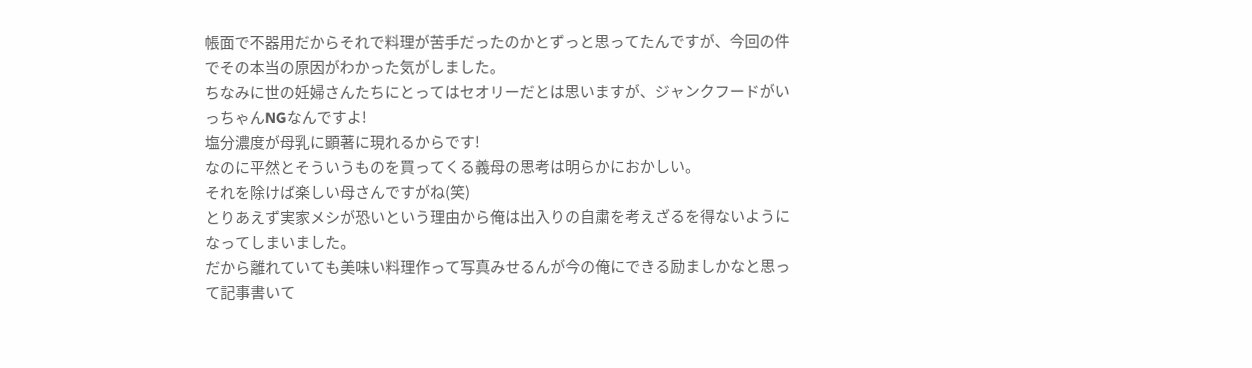帳面で不器用だからそれで料理が苦手だったのかとずっと思ってたんですが、今回の件でその本当の原因がわかった気がしました。
ちなみに世の妊婦さんたちにとってはセオリーだとは思いますが、ジャンクフードがいっちゃんNGなんですよ!
塩分濃度が母乳に顕著に現れるからです!
なのに平然とそういうものを買ってくる義母の思考は明らかにおかしい。
それを除けば楽しい母さんですがね(笑)
とりあえず実家メシが恐いという理由から俺は出入りの自粛を考えざるを得ないようになってしまいました。
だから離れていても美味い料理作って写真みせるんが今の俺にできる励ましかなと思って記事書いて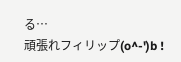る…
頑張れフィリップ(o^-')b !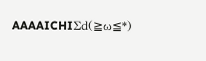AAAAICHIΣd(≧ω≦*)